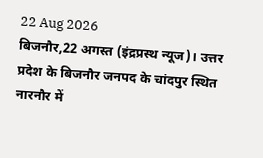22 Aug 2026
बिजनौर,22 अगस्त (इंद्रप्रस्थ न्यूज)। उत्तर प्रदेश के बिजनौर जनपद के चांदपुर स्थित नारनौर में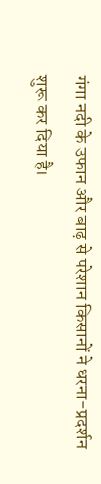गंगा नदी के उफान और बाढ़ से परेशान किसानों ने धरना-प्रदर्शन शुरू कर दिया है।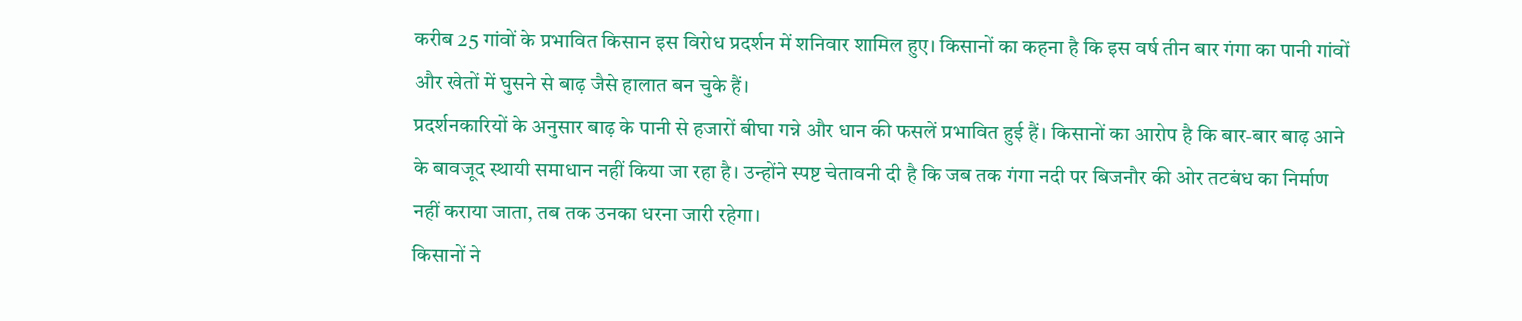करीब 25 गांवों के प्रभावित किसान इस विरोध प्रदर्शन में शनिवार शामिल हुए। किसानों का कहना है कि इस वर्ष तीन बार गंगा का पानी गांवों और खेतों में घुसने से बाढ़ जैसे हालात बन चुके हैं।
प्रदर्शनकारियों के अनुसार बाढ़ के पानी से हजारों बीघा गन्ने और धान की फसलें प्रभावित हुई हैं। किसानों का आरोप है कि बार-बार बाढ़ आने के बावजूद स्थायी समाधान नहीं किया जा रहा है। उन्होंने स्पष्ट चेतावनी दी है कि जब तक गंगा नदी पर बिजनौर की ओर तटबंध का निर्माण नहीं कराया जाता, तब तक उनका धरना जारी रहेगा।
किसानों ने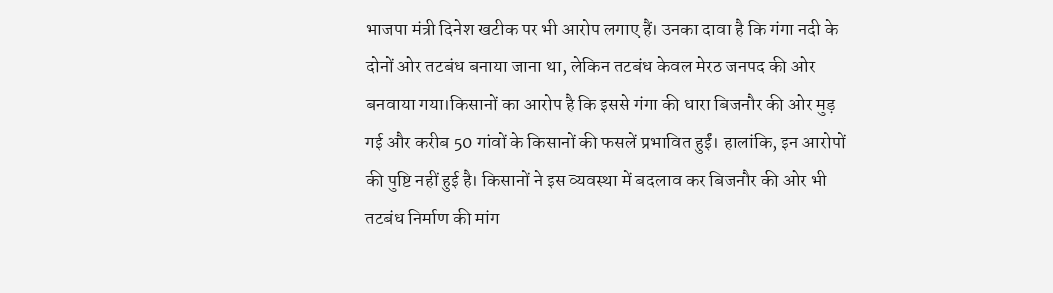भाजपा मंत्री दिनेश खटीक पर भी आरोप लगाए हैं। उनका दावा है कि गंगा नदी के दोनों ओर तटबंध बनाया जाना था, लेकिन तटबंध केवल मेरठ जनपद की ओर बनवाया गया।किसानों का आरोप है कि इससे गंगा की धारा बिजनौर की ओर मुड़ गई और करीब 50 गांवों के किसानों की फसलें प्रभावित हुईं। हालांकि, इन आरोपों की पुष्टि नहीं हुई है। किसानों ने इस व्यवस्था में बदलाव कर बिजनौर की ओर भी तटबंध निर्माण की मांग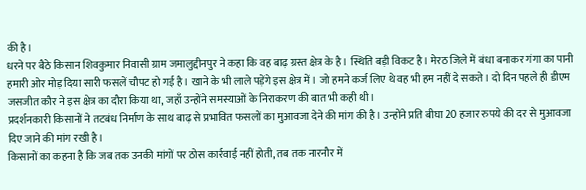की है।
धरने पर बैठे किसान शिवकुमार निवासी ग्राम जमालुद्दीनपुर ने कहा कि वह बाढ़ ग्रस्त क्षेत्र के है। स्थिति बड़ी विकट है। मेरठ जिले में बंधा बनाकर गंगा का पानी हमारी ओर मोड़ दिया सारी फसलें चौपट हो गई है। खाने के भी लाले पड़ेंगे इस क्षेत्र में। जो हमने कर्ज लिए थे वह भी हम नहीं दे सकते। दो दिन पहले ही डीएम जसजीत कौर ने इस क्षेत्र का दौरा किया था, जहाँ उन्होंने समस्याओं के निराकरण की बात भी कही थी।
प्रदर्शनकारी किसानों ने तटबंध निर्माण के साथ बाढ़ से प्रभावित फसलों का मुआवजा देने की मांग की है। उन्होंने प्रति बीघा 20 हजार रुपये की दर से मुआवजा दिए जाने की मांग रखी है।
किसानों का कहना है कि जब तक उनकी मांगों पर ठोस कार्रवाई नहीं होती, तब तक नारनौर में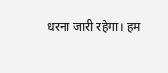धरना जारी रहेगा। हम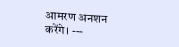आमरण अनशन करेंगे। ---